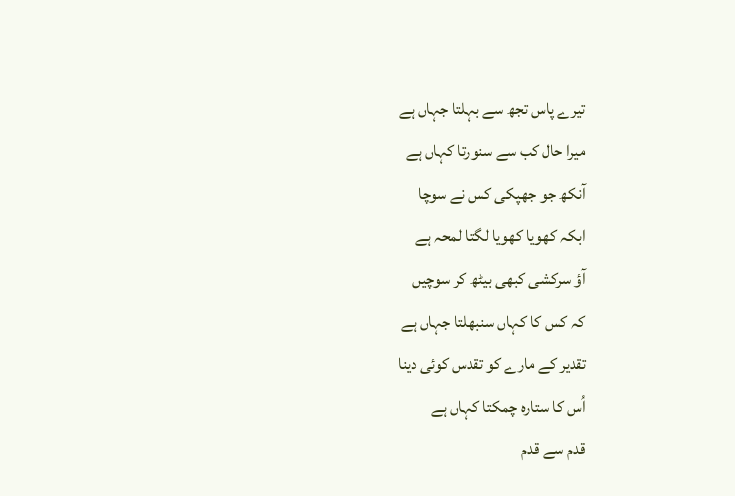تیرے پاس تجھ سے بہلتا جہاں ہے
میرا حال کب سے سنورتا کہاں ہے
آنکھ جو جھپکی کس نے سوچا
ابکہ کھویا کھویا لگتا لمحہ ہے
آؤ سرکشی کبھی بیٹھ کر سوچیں
کہ کس کا کہاں سنبھلتا جہاں ہے
تقدیر کے مارے کو تقدس کوئی دینا
اُس کا ستارہ چمکتا کہاں ہے
قدم سے قدم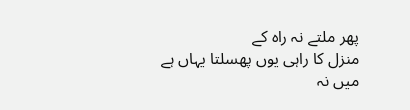پھر ملتے نہ راہ کے
منزل کا راہی یوں پھسلتا یہاں ہے
میں نہ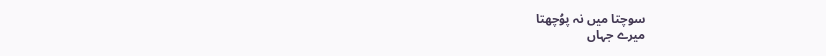سوچتا میں نہ پوُچھتا
میرے جہاں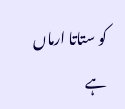کو ستاتا ارماں ہے